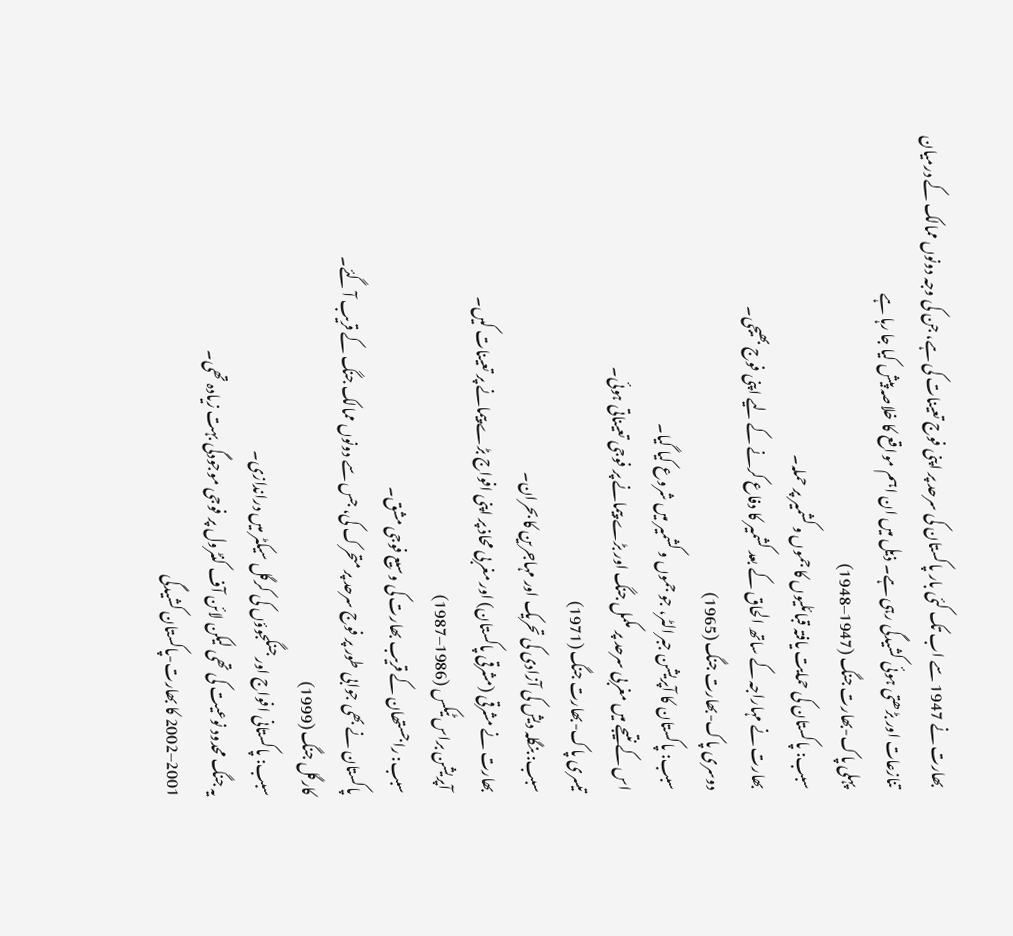بھارت نے 1947 سے اب تک کئی بار پاکستان کی سرحد پر اپنی فوج تعینات کی ہے، جن کی وجہ دونوں ممالک کے درمیان تنازعات اور بڑھتی ہوئی کشیدگی رہی ہے۔ ذیل میں ان اہم مواقع کا خلاصہ پیش کیا جا رہا ہے
پہلی پاک-بھارت جنگ (1947–1948)
سبب: پاکستان کی حمایت یافتہ قبائلیوں کا جموں و کشمیر پر حملہ۔
بھارت نے مہاراجہ کے ساتھ الحاق کے بعد کشمیر کا دفاع کرنے کے لیے اپنی فوج بھیجی۔
دوسری پاک-بھارت جنگ (1965)
سبب: پاکستان کا آپریشن جبرالٹر، جو جموں و کشمیر میں شروع کیا گیا۔
اس کے نتیجے میں مغربی سرحد پر مکمل جنگ اور بڑے پیمانے پر فوجی تعیناتی ہوئی۔
تیسری پاک-بھارت جنگ (1971)
سبب: بنگلہ دیش کی آزادی کی تحریک اور مہاجرین کا بحران۔
بھارت نے مشرقی (مشرقی پاکستان) اور مغربی محاذ پر اپنی افواج بڑے پیمانے پر تعینات کیں۔
 آپریشن براس ٹیکس (1986–1987)
سبب: راجستھان کے قریب بھارت کی وسیع فوجی مشق۔
پاکستان نے بھی جوابی طور پر فوج سرحد پر متحرک کی، جس سے دونوں ممالک جنگ کے قریب آ گئے۔
کارگل جنگ (1999)
سبب: پاکستانی افواج اور جنگجوؤں کی کرگل سیکٹر میں دراندازی۔
یہ جنگ محدود نوعیت کی تھی لیکن لائن آف کنٹرول پر فوجی موجودگی بہت زیادہ تھی۔
2001–2002 کا بھارت-پاکستان کشیدگی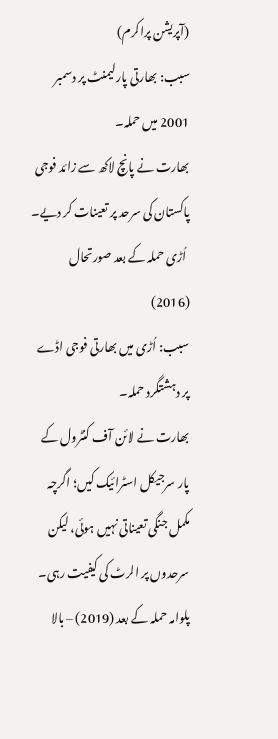(آپریشن پراکرم)
سبب: بھارتی پارلیمنٹ پر دسمبر 2001 میں حملہ۔
بھارت نے پانچ لاکھ سے زائد فوجی پاکستان کی سرحد پر تعینات کر دیے۔
 اُڑی حملہ کے بعد صورتحال (2016)
سبب: اُڑی میں بھارتی فوجی اڈے پر دہشتگرد حملہ۔
بھارت نے لائن آف کنٹرول کے پار سرجیکل اسٹرائیک کیں؛ اگرچہ مکمل جنگی تعیناتی نہیں ہوئی، لیکن سرحدوں پر الرٹ کی کیفیت رہی۔
پلوامہ حملہ کے بعد (2019) – بالا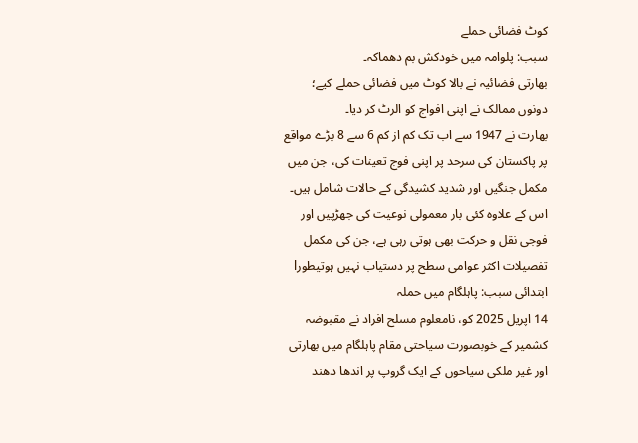کوٹ فضائی حملے
سبب: پلوامہ میں خودکش بم دھماکہ۔
بھارتی فضائیہ نے بالا کوٹ میں فضائی حملے کیے؛ دونوں ممالک نے اپنی افواج کو الرٹ کر دیا۔
بھارت نے 1947 سے اب تک کم از کم 6 سے 8 بڑے مواقع پر پاکستان کی سرحد پر اپنی فوج تعینات کی، جن میں مکمل جنگیں اور شدید کشیدگی کے حالات شامل ہیں۔ اس کے علاوہ کئی بار معمولی نوعیت کی جھڑپیں اور فوجی نقل و حرکت بھی ہوتی رہی ہے، جن کی مکمل تفصیلات اکثر عوامی سطح پر دستیاب نہیں ہوتیطورl
ابتدائی سبب: پاہلگام میں حملہ
14 اپریل 2025 کو، نامعلوم مسلح افراد نے مقبوضہ کشمیر کے خوبصورت سیاحتی مقام پاہلگام میں بھارتی اور غیر ملکی سیاحوں کے ایک گروپ پر اندھا دھند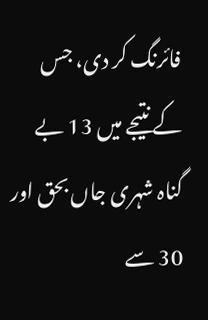فائرنگ کر دی، جس کے نتیجے میں 13 بے گناہ شہری جاں بحق اور 30 سے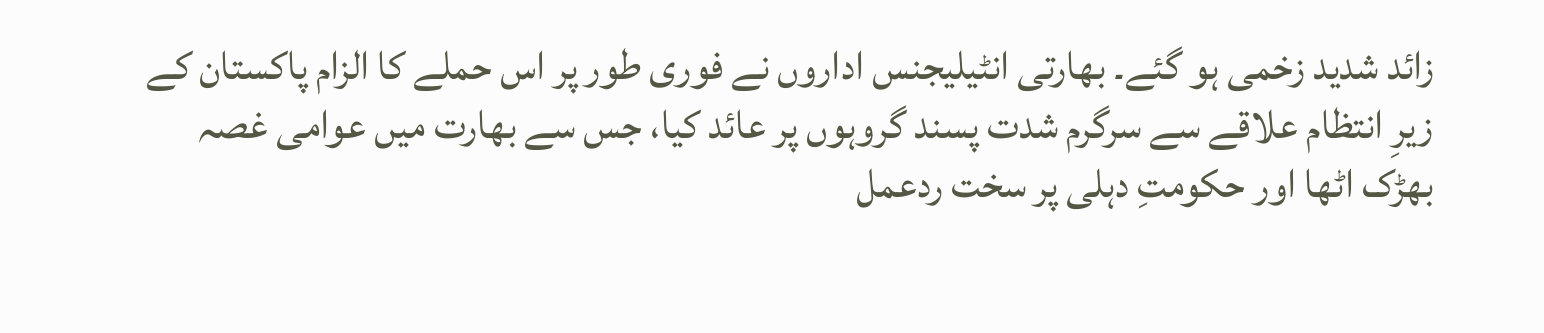زائد شدید زخمی ہو گئے۔ بھارتی انٹیلیجنس اداروں نے فوری طور پر اس حملے کا الزام پاکستان کے زیرِ انتظام علاقے سے سرگرم شدت پسند گروہوں پر عائد کیا، جس سے بھارت میں عوامی غصہ بھڑک اٹھا اور حکومتِ دہلی پر سخت ردعمل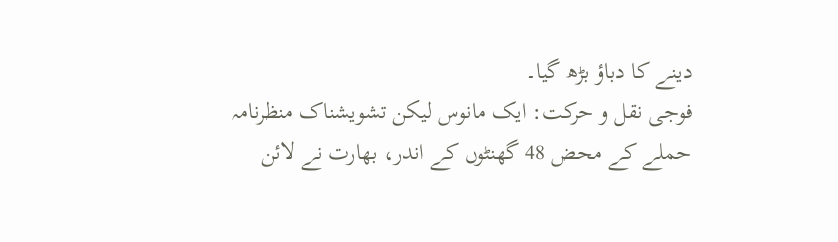دینے کا دباؤ بڑھ گیا۔
فوجی نقل و حرکت: ایک مانوس لیکن تشویشناک منظرنامہ
حملے کے محض 48 گھنٹوں کے اندر، بھارت نے لائن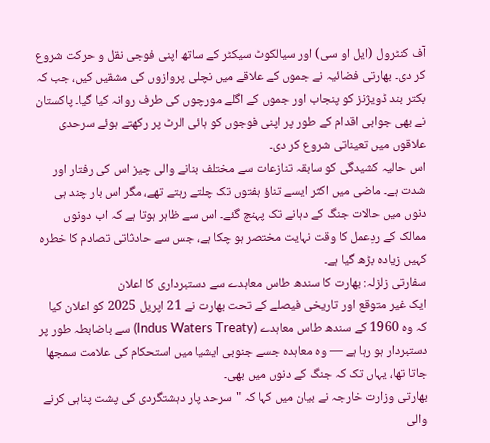آف کنٹرول (ایل او سی) اور سیالکوٹ سیکٹر کے ساتھ اپنی فوجی نقل و حرکت شروع کر دی۔ بھارتی فضائیہ نے جموں کے علاقے میں نچلی پروازوں کی مشقیں کیں، جب کہ بکتر بند ڈویژنز کو پنجاب اور جموں کے اگلے مورچوں کی طرف روانہ کیا گیا۔ پاکستان نے بھی جوابی اقدام کے طور پر اپنی فوجوں کو ہائی الرٹ پر رکھتے ہوئے سرحدی علاقوں میں تعیناتی شروع کر دی۔
اس حالیہ کشیدگی کو سابقہ تنازعات سے مختلف بنانے والی چیز اس کی رفتار اور شدت ہے۔ ماضی میں اکثر ایسے تناؤ ہفتوں تک چلتے رہتے تھے، مگر اس بار چند ہی دنوں میں حالات جنگ کے دہانے تک پہنچ گئے۔ اس سے ظاہر ہوتا ہے کہ اب دونوں ممالک کے ردِعمل کا وقت نہایت مختصر ہو چکا ہے، جس سے حادثاتی تصادم کا خطرہ کہیں زیادہ بڑھ گیا ہے۔
سفارتی زلزلہ: بھارت کا سندھ طاس معاہدے سے دستبرداری کا اعلان
ایک غیر متوقع اور تاریخی فیصلے کے تحت بھارت نے 21 اپریل 2025 کو اعلان کیا کہ وہ 1960 کے سندھ طاس معاہدے (Indus Waters Treaty) سے باضابطہ طور پر دستبردار ہو رہا ہے — وہ معاہدہ جسے جنوبی ایشیا میں استحکام کی علامت سمجھا جاتا تھا، یہاں تک کہ جنگ کے دنوں میں بھی۔
بھارتی وزارت خارجہ نے بیان میں کہا کہ "سرحد پار دہشتگردی کی پشت پناہی کرنے والی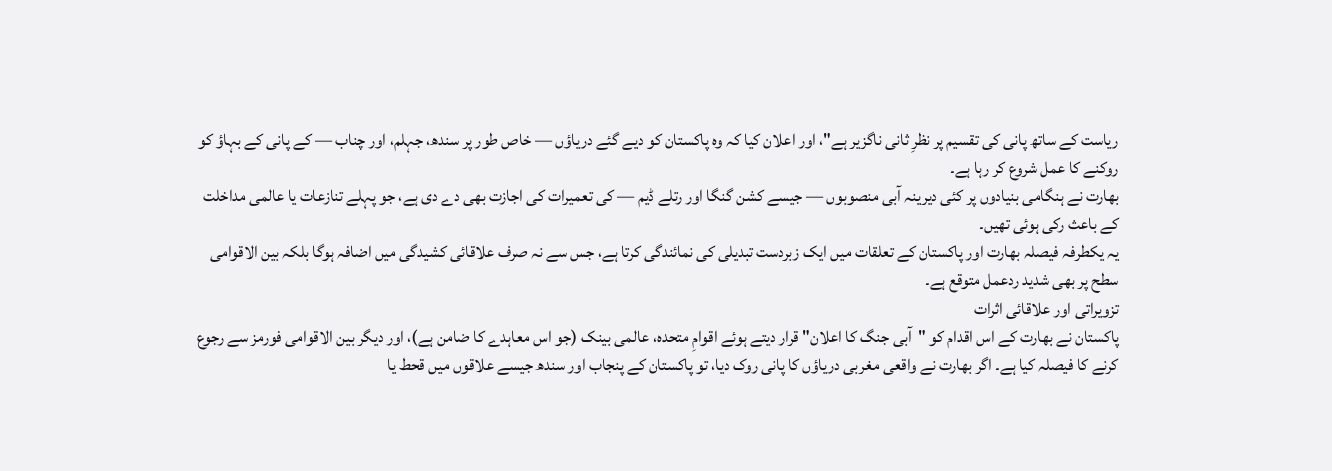ریاست کے ساتھ پانی کی تقسیم پر نظرِ ثانی ناگزیر ہے"، اور اعلان کیا کہ وہ پاکستان کو دیے گئے دریاؤں — خاص طور پر سندھ، جہلم، اور چناب — کے پانی کے بہاؤ کو روکنے کا عمل شروع کر رہا ہے۔
بھارت نے ہنگامی بنیادوں پر کئی دیرینہ آبی منصوبوں — جیسے کشن گنگا اور رتلے ڈیم — کی تعمیرات کی اجازت بھی دے دی ہے، جو پہلے تنازعات یا عالمی مداخلت کے باعث رکی ہوئی تھیں۔
یہ یکطرفہ فیصلہ بھارت اور پاکستان کے تعلقات میں ایک زبردست تبدیلی کی نمائندگی کرتا ہے، جس سے نہ صرف علاقائی کشیدگی میں اضافہ ہوگا بلکہ بین الاقوامی سطح پر بھی شدید ردعمل متوقع ہے۔
تزویراتی اور علاقائی اثرات
پاکستان نے بھارت کے اس اقدام کو "آبی جنگ کا اعلان" قرار دیتے ہوئے اقوامِ متحدہ، عالمی بینک (جو اس معاہدے کا ضامن ہے)، اور دیگر بین الاقوامی فورمز سے رجوع کرنے کا فیصلہ کیا ہے۔ اگر بھارت نے واقعی مغربی دریاؤں کا پانی روک دیا، تو پاکستان کے پنجاب اور سندھ جیسے علاقوں میں قحط یا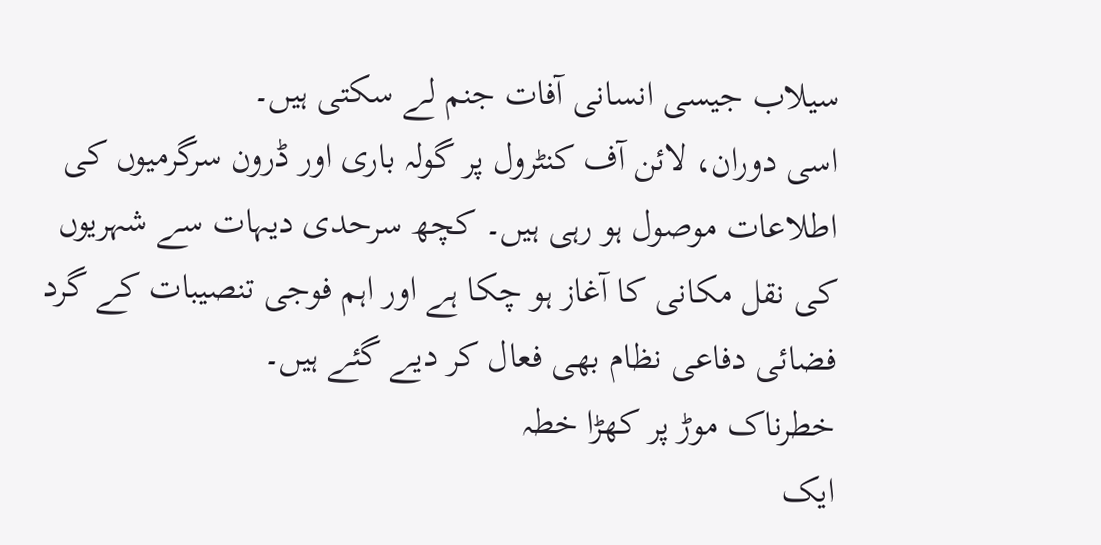سیلاب جیسی انسانی آفات جنم لے سکتی ہیں۔
اسی دوران، لائن آف کنٹرول پر گولہ باری اور ڈرون سرگرمیوں کی اطلاعات موصول ہو رہی ہیں۔ کچھ سرحدی دیہات سے شہریوں کی نقل مکانی کا آغاز ہو چکا ہے اور اہم فوجی تنصیبات کے گرد فضائی دفاعی نظام بھی فعال کر دیے گئے ہیں۔
خطرناک موڑ پر کھڑا خطہ
ایک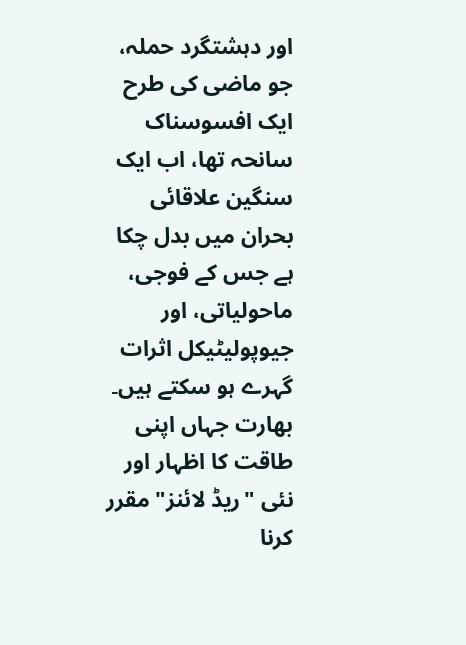اور دہشتگرد حملہ، جو ماضی کی طرح ایک افسوسناک سانحہ تھا، اب ایک سنگین علاقائی بحران میں بدل چکا ہے جس کے فوجی، ماحولیاتی، اور جیوپولیٹیکل اثرات گہرے ہو سکتے ہیں۔ بھارت جہاں اپنی طاقت کا اظہار اور نئی "ریڈ لائنز" مقرر کرنا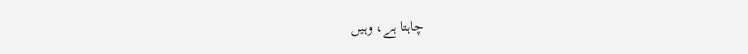چاہتا ہے، وہیں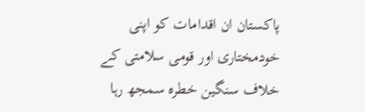پاکستان ان اقدامات کو اپنی خودمختاری اور قومی سلامتی کے خلاف سنگین خطرہ سمجھ رہا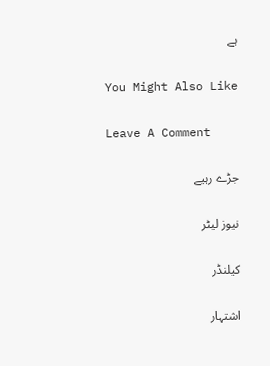ہے

You Might Also Like

Leave A Comment

جڑے رہیے

نیوز لیٹر

کیلنڈر

اشتہار